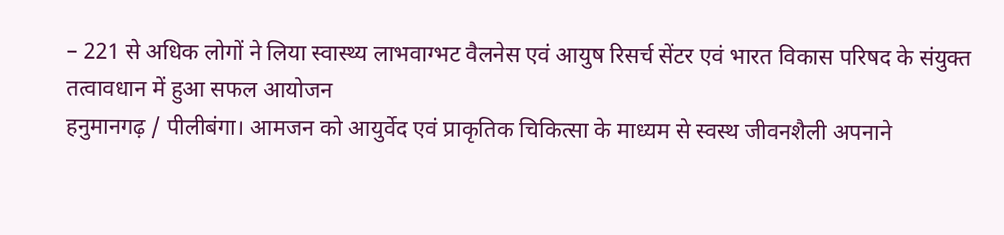– 221 से अधिक लोगों ने लिया स्वास्थ्य लाभवाग्भट वैलनेस एवं आयुष रिसर्च सेंटर एवं भारत विकास परिषद के संयुक्त तत्वावधान में हुआ सफल आयोजन
हनुमानगढ़ / पीलीबंगा। आमजन को आयुर्वेद एवं प्राकृतिक चिकित्सा के माध्यम से स्वस्थ जीवनशैली अपनाने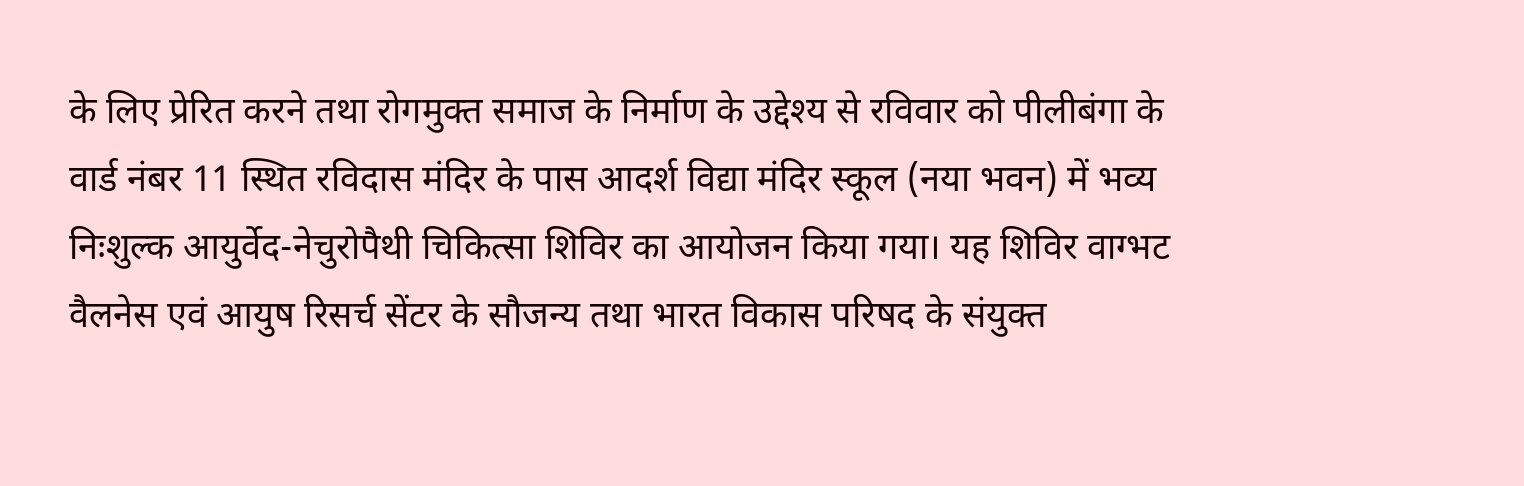के लिए प्रेरित करने तथा रोगमुक्त समाज के निर्माण के उद्देश्य से रविवार को पीलीबंगा के वार्ड नंबर 11 स्थित रविदास मंदिर के पास आदर्श विद्या मंदिर स्कूल (नया भवन) में भव्य निःशुल्क आयुर्वेद-नेचुरोपैथी चिकित्सा शिविर का आयोजन किया गया। यह शिविर वाग्भट वैलनेस एवं आयुष रिसर्च सेंटर के सौजन्य तथा भारत विकास परिषद के संयुक्त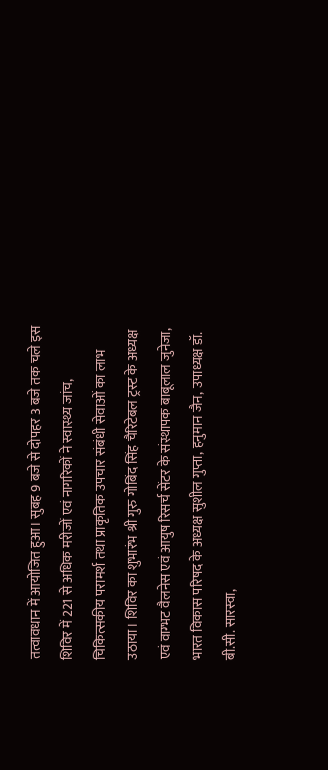तत्वावधान में आयोजित हुआ। सुबह 9 बजे से दोपहर 3 बजे तक चले इस शिविर में 221 से अधिक मरीजों एवं नागरिकों ने स्वास्थ्य जांच, चिकित्सकीय परामर्श तथा प्राकृतिक उपचार संबंधी सेवाओं का लाभ उठाया। शिविर का शुभारंभ श्री गुरु गोबिंद सिंह चैरिटेबल ट्रस्ट के अध्यक्ष एवं वाग्भट वैलनेस एवं आयुष रिसर्च सेंटर के संस्थापक बाबूलाल जुनेजा, भारत विकास परिषद के अध्यक्ष सुशील गुप्ता, हनुमान जैन, उपाध्यक्ष डॉ. बी.सी. सारस्वा,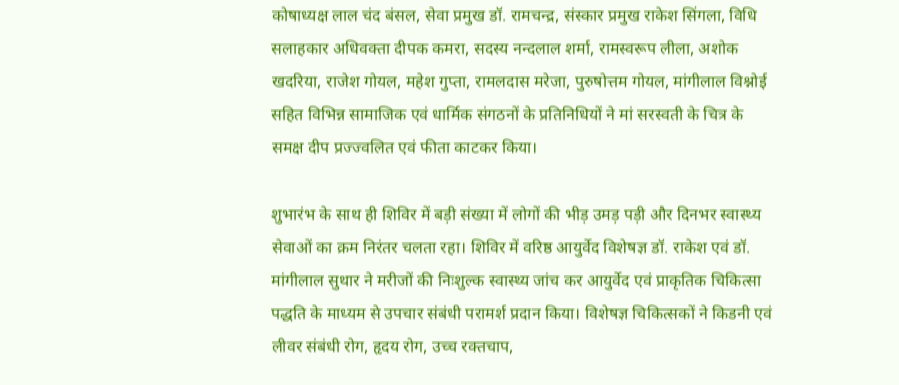कोषाध्यक्ष लाल चंद बंसल, सेवा प्रमुख डॉ. रामचन्द्र, संस्कार प्रमुख राकेश सिंगला, विधि सलाहकार अधिवक्ता दीपक कमरा, सदस्य नन्दलाल शर्मा, रामस्वरूप लीला, अशोक खदरिया, राजेश गोयल, महेश गुप्ता, रामलदास मरेजा, पुरुषोत्तम गोयल, मांगीलाल विश्नोई सहित विभिन्न सामाजिक एवं धार्मिक संगठनों के प्रतिनिधियों ने मां सरस्वती के चित्र के समक्ष दीप प्रज्ज्वलित एवं फीता काटकर किया।

शुभारंभ के साथ ही शिविर में बड़ी संख्या में लोगों की भीड़ उमड़ पड़ी और दिनभर स्वास्थ्य सेवाओं का क्रम निरंतर चलता रहा। शिविर में वरिष्ठ आयुर्वेद विशेषज्ञ डॉ. राकेश एवं डॉ. मांगीलाल सुथार ने मरीजों की निःशुल्क स्वास्थ्य जांच कर आयुर्वेद एवं प्राकृतिक चिकित्सा पद्धति के माध्यम से उपचार संबंधी परामर्श प्रदान किया। विशेषज्ञ चिकित्सकों ने किडनी एवं लीवर संबंधी रोग, हृदय रोग, उच्च रक्तचाप,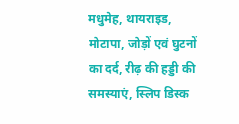मधुमेह, थायराइड, मोटापा, जोड़ों एवं घुटनों का दर्द, रीढ़ की हड्डी की समस्याएं, स्लिप डिस्क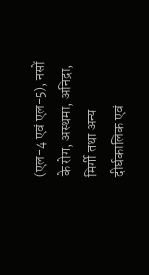(एल-4 एवं एल-5), नसों के रोग, अस्थमा, अनिद्रा, मिर्गी तथा अन्य दीर्घकालिक एवं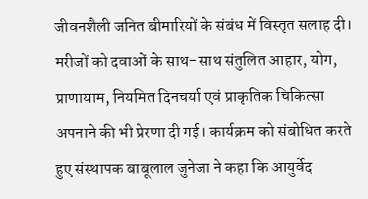जीवनशैली जनित बीमारियों के संबंध में विस्तृत सलाह दी। मरीजों को दवाओं के साथ-साथ संतुलित आहार, योग, प्राणायाम, नियमित दिनचर्या एवं प्राकृतिक चिकित्सा अपनाने की भी प्रेरणा दी गई। कार्यक्रम को संबोधित करते हुए संस्थापक बाबूलाल जुनेजा ने कहा कि आयुर्वेद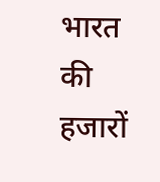भारत की हजारों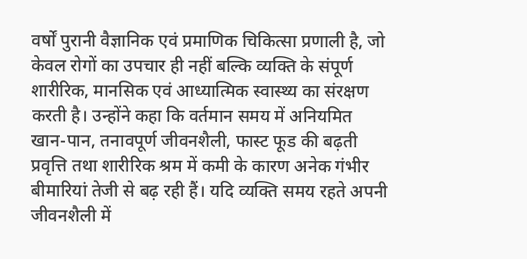वर्षों पुरानी वैज्ञानिक एवं प्रमाणिक चिकित्सा प्रणाली है, जो केवल रोगों का उपचार ही नहीं बल्कि व्यक्ति के संपूर्ण शारीरिक, मानसिक एवं आध्यात्मिक स्वास्थ्य का संरक्षण करती है। उन्होंने कहा कि वर्तमान समय में अनियमित खान-पान, तनावपूर्ण जीवनशैली, फास्ट फूड की बढ़ती प्रवृत्ति तथा शारीरिक श्रम में कमी के कारण अनेक गंभीर बीमारियां तेजी से बढ़ रही हैं। यदि व्यक्ति समय रहते अपनी जीवनशैली में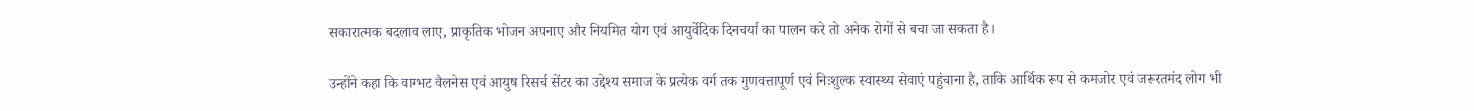सकारात्मक बदलाव लाए, प्राकृतिक भोजन अपनाए और नियमित योग एवं आयुर्वेदिक दिनचर्या का पालन करे तो अनेक रोगों से बचा जा सकता है।

उन्होंने कहा कि वाग्भट वैलनेस एवं आयुष रिसर्च सेंटर का उद्देश्य समाज के प्रत्येक वर्ग तक गुणवत्तापूर्ण एवं निःशुल्क स्वास्थ्य सेवाएं पहुंचाना है, ताकि आर्थिक रूप से कमजोर एवं जरूरतमंद लोग भी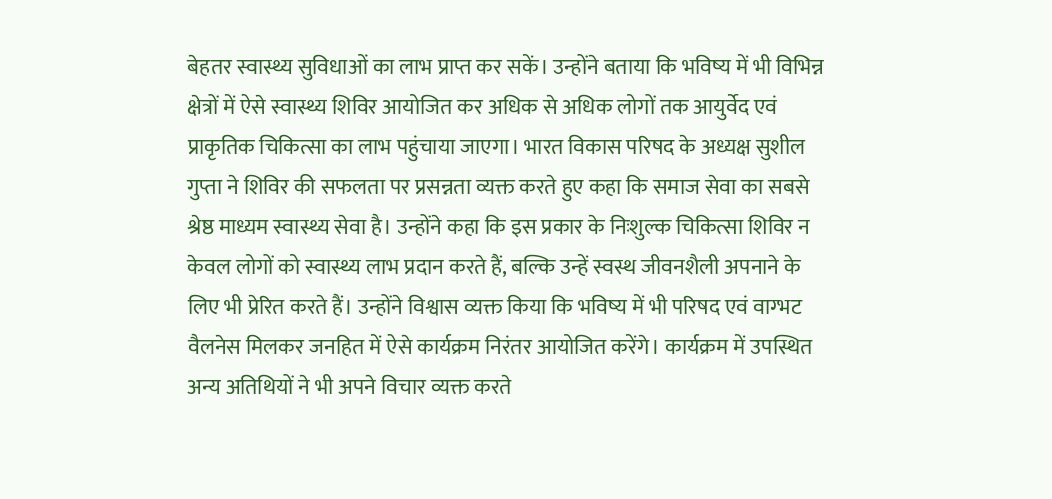बेहतर स्वास्थ्य सुविधाओं का लाभ प्राप्त कर सकें। उन्होंने बताया कि भविष्य में भी विभिन्न क्षेत्रों में ऐसे स्वास्थ्य शिविर आयोजित कर अधिक से अधिक लोगों तक आयुर्वेद एवं प्राकृतिक चिकित्सा का लाभ पहुंचाया जाएगा। भारत विकास परिषद के अध्यक्ष सुशील गुप्ता ने शिविर की सफलता पर प्रसन्नता व्यक्त करते हुए कहा कि समाज सेवा का सबसे श्रेष्ठ माध्यम स्वास्थ्य सेवा है। उन्होंने कहा कि इस प्रकार के निःशुल्क चिकित्सा शिविर न केवल लोगों को स्वास्थ्य लाभ प्रदान करते हैं, बल्कि उन्हें स्वस्थ जीवनशैली अपनाने के लिए भी प्रेरित करते हैं। उन्होंने विश्वास व्यक्त किया कि भविष्य में भी परिषद एवं वाग्भट वैलनेस मिलकर जनहित में ऐसे कार्यक्रम निरंतर आयोजित करेंगे। कार्यक्रम में उपस्थित अन्य अतिथियों ने भी अपने विचार व्यक्त करते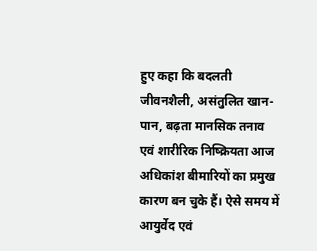हुए कहा कि बदलती जीवनशैली, असंतुलित खान-पान, बढ़ता मानसिक तनाव एवं शारीरिक निष्क्रियता आज अधिकांश बीमारियों का प्रमुख कारण बन चुके हैं। ऐसे समय में आयुर्वेद एवं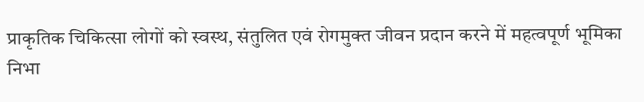प्राकृतिक चिकित्सा लोगों को स्वस्थ, संतुलित एवं रोगमुक्त जीवन प्रदान करने में महत्वपूर्ण भूमिका निभा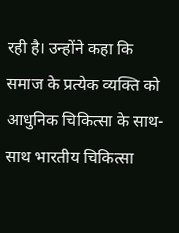रही है। उन्होंने कहा कि समाज के प्रत्येक व्यक्ति को आधुनिक चिकित्सा के साथ-साथ भारतीय चिकित्सा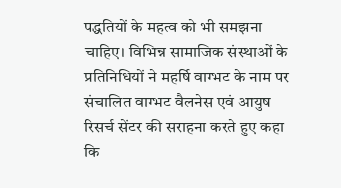पद्धतियों के महत्व को भी समझना चाहिए। विभिन्न सामाजिक संस्थाओं के प्रतिनिधियों ने महर्षि वाग्भट के नाम पर संचालित वाग्भट वैलनेस एवं आयुष रिसर्च सेंटर की सराहना करते हुए कहा कि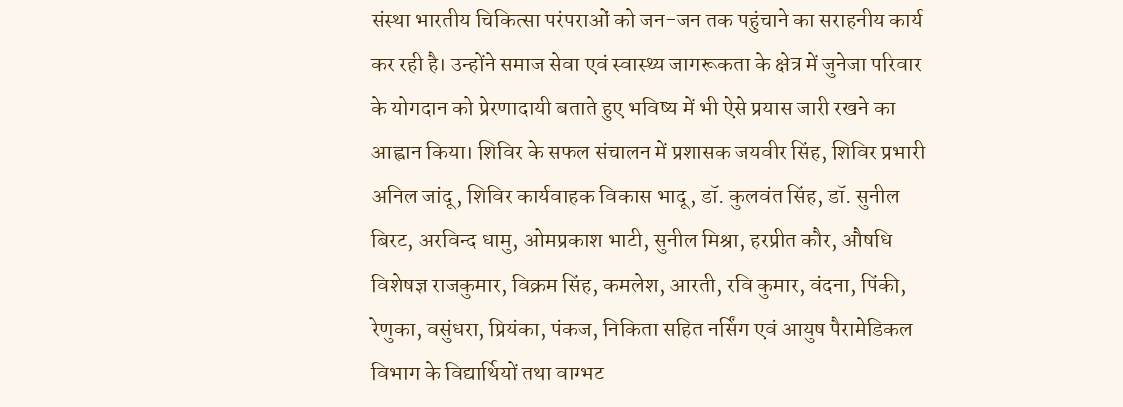संस्था भारतीय चिकित्सा परंपराओं को जन-जन तक पहुंचाने का सराहनीय कार्य कर रही है। उन्होंने समाज सेवा एवं स्वास्थ्य जागरूकता के क्षेत्र में जुनेजा परिवार के योगदान को प्रेरणादायी बताते हुए भविष्य में भी ऐसे प्रयास जारी रखने का आह्वान किया। शिविर के सफल संचालन में प्रशासक जयवीर सिंह, शिविर प्रभारी अनिल जांदू, शिविर कार्यवाहक विकास भादू, डॉ. कुलवंत सिंह, डॉ. सुनील बिरट, अरविन्द धामु, ओमप्रकाश भाटी, सुनील मिश्रा, हरप्रीत कौर, औषधि विशेषज्ञ राजकुमार, विक्रम सिंह, कमलेश, आरती, रवि कुमार, वंदना, पिंकी, रेणुका, वसुंधरा, प्रियंका, पंकज, निकिता सहित नर्सिंग एवं आयुष पैरामेडिकल विभाग के विद्यार्थियों तथा वाग्भट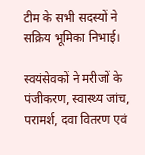टीम के सभी सदस्यों ने सक्रिय भूमिका निभाई।

स्वयंसेवकों ने मरीजों के पंजीकरण, स्वास्थ्य जांच, परामर्श, दवा वितरण एवं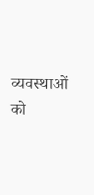व्यवस्थाओं को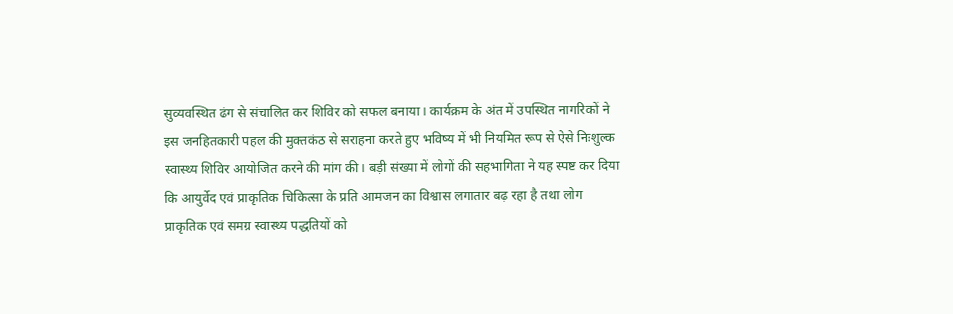सुव्यवस्थित ढंग से संचालित कर शिविर को सफल बनाया। कार्यक्रम के अंत में उपस्थित नागरिकों ने इस जनहितकारी पहल की मुक्तकंठ से सराहना करते हुए भविष्य में भी नियमित रूप से ऐसे निःशुल्क स्वास्थ्य शिविर आयोजित करने की मांग की। बड़ी संख्या में लोगों की सहभागिता ने यह स्पष्ट कर दिया कि आयुर्वेद एवं प्राकृतिक चिकित्सा के प्रति आमजन का विश्वास लगातार बढ़ रहा है तथा लोग प्राकृतिक एवं समग्र स्वास्थ्य पद्धतियों को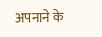अपनाने के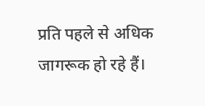प्रति पहले से अधिक जागरूक हो रहे हैं।